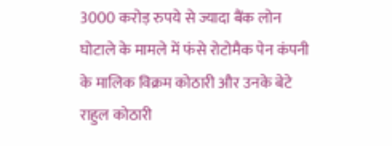3000 करोड़ रुपये से ज्यादा बैंक लोन घोटाले के मामले में फंसे रोटोमैक पेन कंपनी के मालिक विक्रम कोठारी और उनके बेटे राहुल कोठारी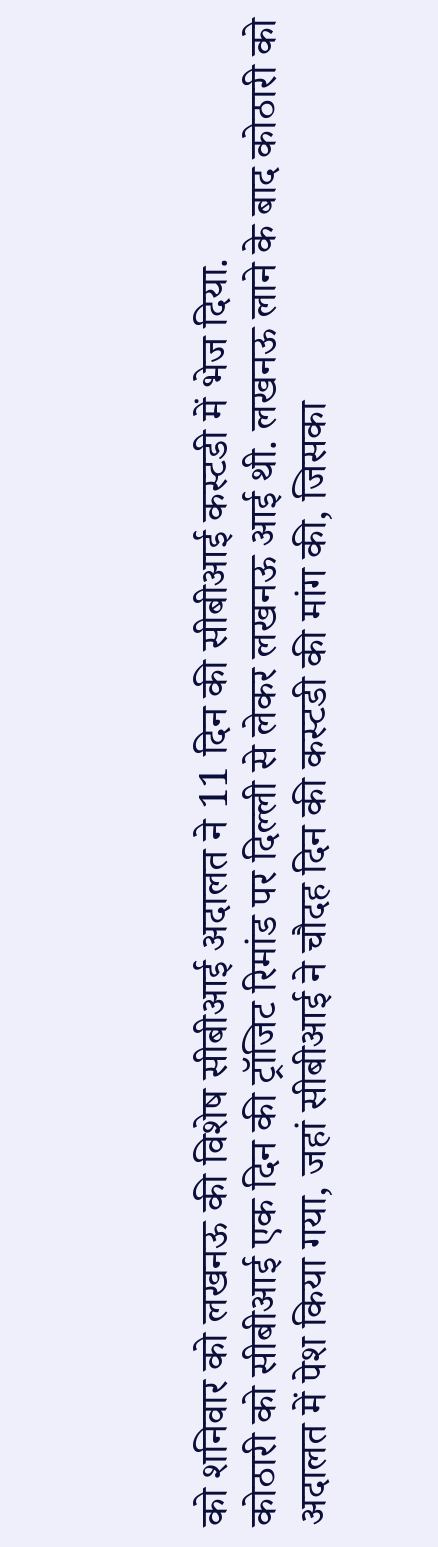को शनिवार को लखनऊ की विशेष सीबीआई अदालत ने 11 दिन की सीबीआई कस्टडी में भेज दिया.
कोठारी को सीबीआई एक दिन की ट्रॉजिट रिमांड पर दिल्ली से लेकर लखनऊ आई थी. लखनऊ लाने के बाद कोठारी को अदालत में पेश किया गया, जहां सीबीआई ने चौदह दिन की कस्टडी की मांग की, जिसका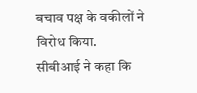बचाव पक्ष के वकीलों ने विरोध किया.
सीबीआई ने कहा कि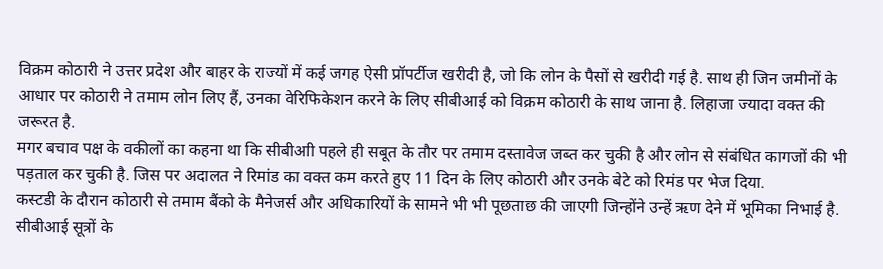विक्रम कोठारी ने उत्तर प्रदेश और बाहर के राज्यों में कई जगह ऐसी प्रॉपर्टीज खरीदी है, जो कि लोन के पैसों से खरीदी गई है. साथ ही जिन जमीनों के आधार पर कोठारी ने तमाम लोन लिए हैं, उनका वेरिफिकेशन करने के लिए सीबीआई को विक्रम कोठारी के साथ जाना है. लिहाजा ज्यादा वक्त की जरूरत है.
मगर बचाव पक्ष के वकीलों का कहना था कि सीबीआी पहले ही सबूत के तौर पर तमाम दस्तावेज जब्त कर चुकी है और लोन से संबंधित कागजों की भी पड़ताल कर चुकी है. जिस पर अदालत ने रिमांड का वक्त कम करते हुए 11 दिन के लिए कोठारी और उनके बेटे को रिमंड पर भेज दिया.
कस्टडी के दौरान कोठारी से तमाम बैंको के मैनेजर्स और अधिकारियों के सामने भी भी पूछताछ की जाएगी जिन्होंने उन्हें ऋण देने में भूमिका निभाई है.
सीबीआई सूत्रों के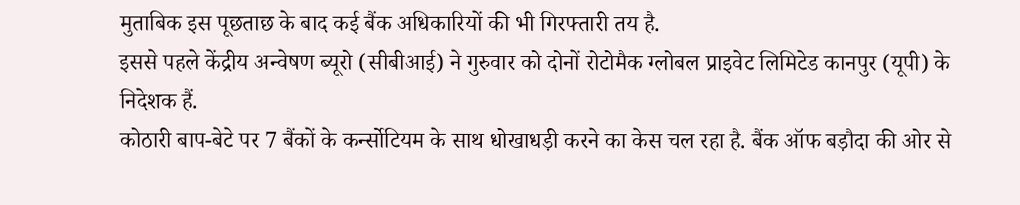मुताबिक इस पूछताछ के बाद कई बैंक अधिकारियों की भी गिरफ्तारी तय है.
इससे पहले केंद्रीय अन्वेषण ब्यूरो (सीबीआई) ने गुरुवार को दोनों रोटोमैक ग्लोबल प्राइवेट लिमिटेड कानपुर (यूपी) के निदेशक हैं.
कोठारी बाप-बेटे पर 7 बैंकों के कर्न्सोटियम के साथ धोखाधड़ी करने का केस चल रहा है. बैंक ऑफ बड़ौदा की ओर से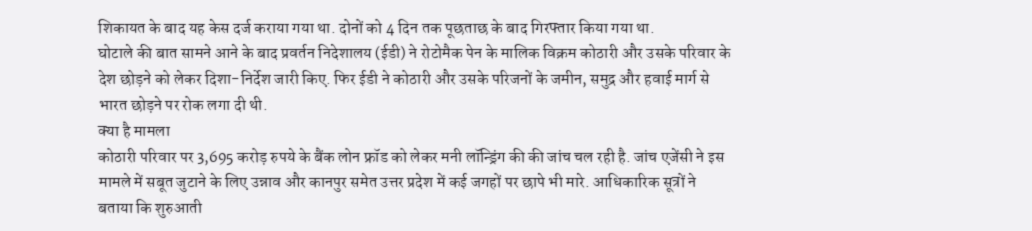शिकायत के बाद यह केस दर्ज कराया गया था. दोनों को 4 दिन तक पूछताछ के बाद गिरफ्तार किया गया था.
घोटाले की बात सामने आने के बाद प्रवर्तन निदेशालय (ईडी) ने रोटोमैक पेन के मालिक विक्रम कोठारी और उसके परिवार के देश छोड़ने को लेकर दिशा-निर्देश जारी किए. फिर ईडी ने कोठारी और उसके परिजनों के जमीन, समुद्र और हवाई मार्ग से भारत छोड़ने पर रोक लगा दी थी.
क्या है मामला
कोठारी परिवार पर 3,695 करोड़ रुपये के बैंक लोन फ्रॉड को लेकर मनी लॉन्ड्रिंग की की जांच चल रही है. जांच एजेंसी ने इस मामले में सबूत जुटाने के लिए उन्नाव और कानपुर समेत उत्तर प्रदेश में कई जगहों पर छापे भी मारे. आधिकारिक सूत्रों ने बताया कि शुरुआती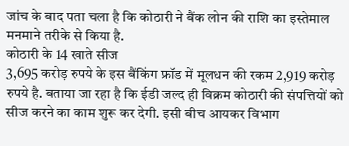जांच के बाद पता चला है कि कोठारी ने बैंक लोन की राशि का इस्तेमाल मनमाने तरीके से किया है.
कोठारी के 14 खाते सीज
3,695 करोड़ रुपये के इस बैंकिंग फ्रॉड में मूलधन की रकम 2,919 करोड़ रुपये है. बताया जा रहा है कि ईडी जल्द ही विक्रम कोठारी की संपत्तियों को सीज करने का काम शुरू कर देगी. इसी बीच आयकर विभाग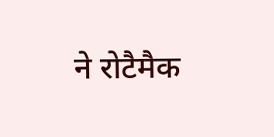ने रोटैमैक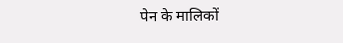पेन के मालिकों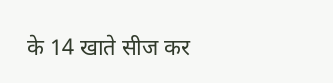के 14 खाते सीज कर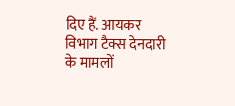दिए हैं. आयकर विभाग टैक्स देनदारी के मामलों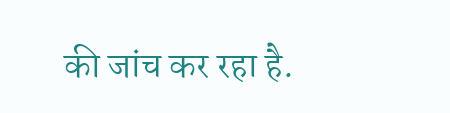की जांच कर रहा है.